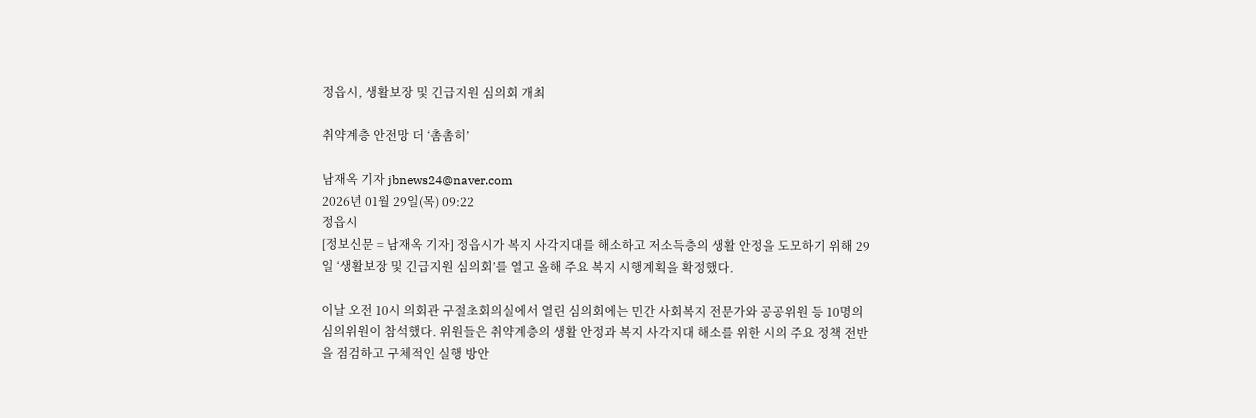정읍시, 생활보장 및 긴급지원 심의회 개최

취약계층 안전망 더 ‘촘촘히’

남재옥 기자 jbnews24@naver.com
2026년 01월 29일(목) 09:22
정읍시
[정보신문 = 남재옥 기자] 정읍시가 복지 사각지대를 해소하고 저소득층의 생활 안정을 도모하기 위해 29일 ‘생활보장 및 긴급지원 심의회’를 열고 올해 주요 복지 시행계획을 확정했다.

이날 오전 10시 의회관 구절초회의실에서 열린 심의회에는 민간 사회복지 전문가와 공공위원 등 10명의 심의위원이 참석했다. 위원들은 취약계층의 생활 안정과 복지 사각지대 해소를 위한 시의 주요 정책 전반을 점검하고 구체적인 실행 방안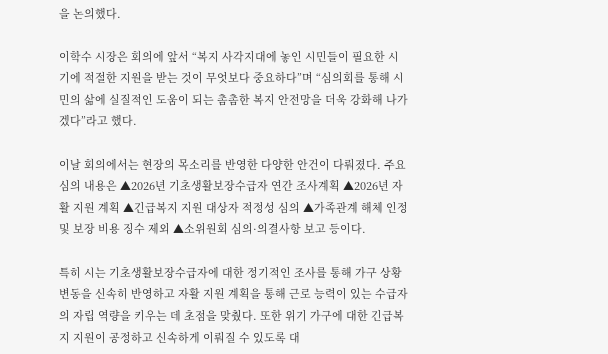을 논의했다.

이학수 시장은 회의에 앞서 “복지 사각지대에 놓인 시민들이 필요한 시기에 적절한 지원을 받는 것이 무엇보다 중요하다”며 “심의회를 통해 시민의 삶에 실질적인 도움이 되는 촘촘한 복지 안전망을 더욱 강화해 나가겠다”라고 했다.

이날 회의에서는 현장의 목소리를 반영한 다양한 안건이 다뤄졌다. 주요 심의 내용은 ▲2026년 기초생활보장수급자 연간 조사계획 ▲2026년 자활 지원 계획 ▲긴급복지 지원 대상자 적정성 심의 ▲가족관계 해체 인정 및 보장 비용 징수 제외 ▲소위원회 심의·의결사항 보고 등이다.

특히 시는 기초생활보장수급자에 대한 정기적인 조사를 통해 가구 상황 변동을 신속히 반영하고 자활 지원 계획을 통해 근로 능력이 있는 수급자의 자립 역량을 키우는 데 초점을 맞췄다. 또한 위기 가구에 대한 긴급복지 지원이 공정하고 신속하게 이뤄질 수 있도록 대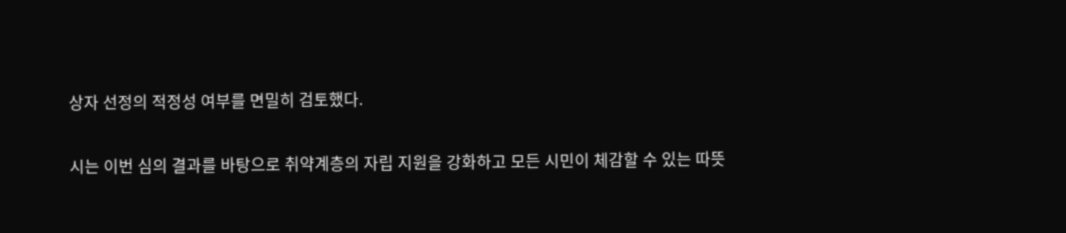상자 선정의 적정성 여부를 면밀히 검토했다.

시는 이번 심의 결과를 바탕으로 취약계층의 자립 지원을 강화하고 모든 시민이 체감할 수 있는 따뜻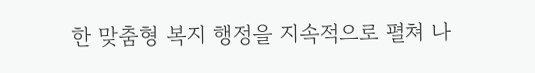한 맞춤형 복지 행정을 지속적으로 펼쳐 나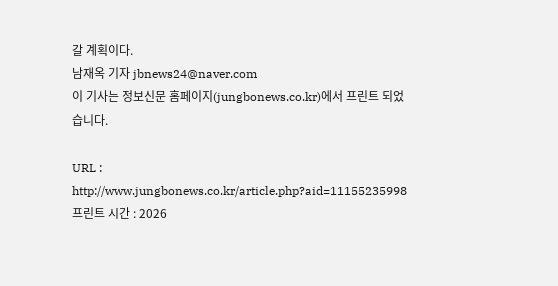갈 계획이다.
남재옥 기자 jbnews24@naver.com
이 기사는 정보신문 홈페이지(jungbonews.co.kr)에서 프린트 되었습니다.

URL : http://www.jungbonews.co.kr/article.php?aid=11155235998
프린트 시간 : 2026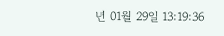년 01월 29일 13:19:36